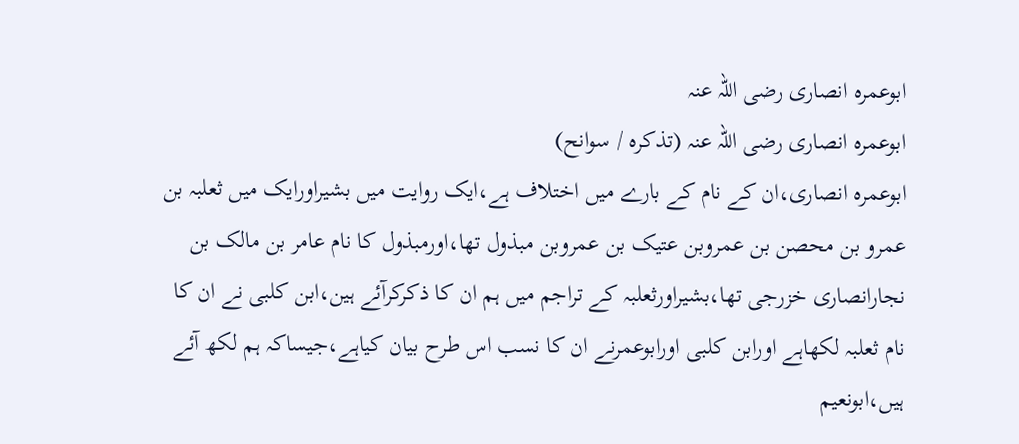ابوعمرہ انصاری رضی اللہ عنہ
ابوعمرہ انصاری رضی اللہ عنہ (تذکرہ / سوانح)
ابوعمرہ انصاری،ان کے نام کے بارے میں اختلاف ہے،ایک روایت میں بشیراورایک میں ثعلبہ بن عمرو بن محصن بن عمروبن عتیک بن عمروبن مبذول تھا،اورمبذول کا نام عامر بن مالک بن نجارانصاری خزرجی تھا،بشیراورثعلبہ کے تراجم میں ہم ان کا ذکرکرآئے ہین،ابن کلبی نے ان کا نام ثعلبہ لکھاہے اورابن کلبی اورابوعمرنے ان کا نسب اس طرح بیان کیاہے،جیساکہ ہم لکھ آئے ہیں،ابونعیم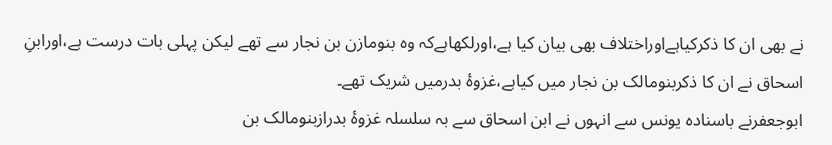نے بھی ان کا ذکرکیاہےاوراختلاف بھی بیان کیا ہے،اورلکھاہےکہ وہ بنومازن بن نجار سے تھے لیکن پہلی بات درست ہے،اورابنِ اسحاق نے ان کا ذکربنومالک بن نجار میں کیاہے،غزوۂ بدرمیں شریک تھے۔
ابوجعفرنے باسنادہ یونس سے انہوں نے ابن اسحاق سے بہ سلسلہ غزوۂ بدرازبنومالک بن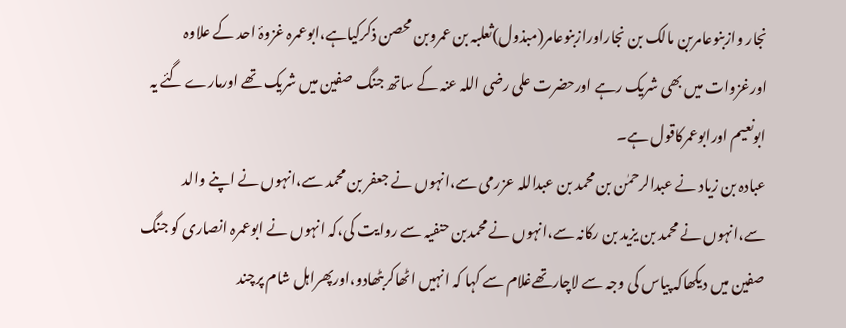نجار وازبنوعامربن مالک بن نجاراورازبنوعامر(مبذول)ثعلبہ بن عمروبن محصن ذکرکیاہے،ابوعمرہ غزوۂ احد کے علاوہ اورغزوات میں بھی شریک رہے اورحضرت علی رضی اللہ عنہ کے ساتھ جنگ صفین میں شریک تھے اورمارے گئے یہ ابونعیم اورابوعمرکاقول ہے۔
عبادہ بن زیاد نے عبدالرحمٰن بن محمد بن عبداللہ عزرمی سے،انہوں نے جعفر بن محمد سے،انہوں نے اپنے والد سے،انہوں نے محمد بن یزید بن رکانہ سے،انہوں نے محمدبن حنفیہ سے روایت کی،کہ انہوں نے ابوعمرہ انصاری کو جنگ صفین میں دیکھاکہ پیاس کی وجہ سے لاچارتھےغلام سے کہا کہ انہیں اٹھاکربٹھادو،اورپھراہل شام پرچند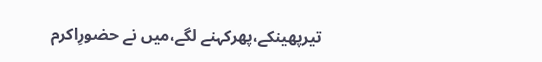تیرپھینکے،پھرکہنے لگے،میں نے حضورِاکرم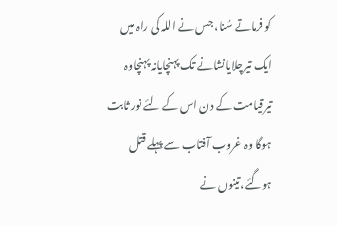کو فرماتے سُنا، جس نے اللہ کی راہ میں ایک تیرچلایانشانے تک پہنچایانہ پہنچاوہ تیرقیامت کے دن اس کے لئے نور ثابت ہوگا وہ غروب آفتاب سے پہلے قتل ہوگئے،تینوں نے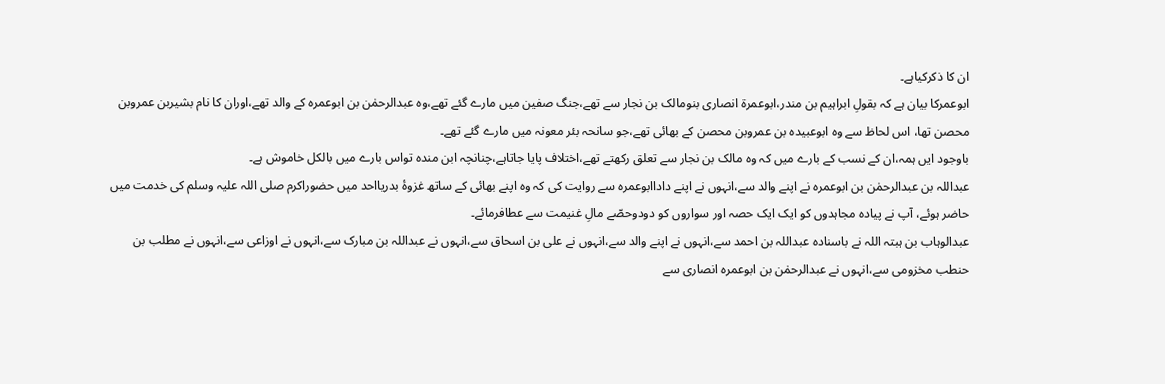ان کا ذکرکیاہے۔
ابوعمرکا بیان ہے کہ بقولِ ابراہیم بن مندر،ابوعمرۃ انصاری بنومالک بن نجار سے تھے،جنگ صفین میں مارے گئے تھے،وہ عبدالرحمٰن بن ابوعمرہ کے والد تھے،اوران کا نام بشیربن عمروبن محصن تھا، اس لحاظ سے وہ ابوعبیدہ بن عمروبن محصن کے بھائی تھے،جو سانحہ بئر معونہ میں مارے گئے تھے۔
باوجود ایں ہمہ،ان کے نسب کے بارے میں کہ وہ مالک بن نجار سے تعلق رکھتے تھے،اختلاف پایا جاتاہے،چنانچہ ابن مندہ تواس بارے میں بالکل خاموش ہے۔
عبداللہ بن عبدالرحمٰن بن ابوعمرہ نے اپنے والد سے،انہوں نے اپنے داداابوعمرہ سے روایت کی کہ وہ اپنے بھائی کے ساتھ غزوۂ بدریااحد میں حضوراکرم صلی اللہ علیہ وسلم کی خدمت میں حاضر ہوئے، آپ نے پیادہ مجاہدوں کو ایک ایک حصہ اور سواروں کو دودوحصّے مالِ غنیمت سے عطافرمائے۔
عبدالوہاب بن ہبتہ اللہ نے باسنادہ عبداللہ بن احمد سے،انہوں نے اپنے والد سے،انہوں نے علی بن اسحاق سے،انہوں نے عبداللہ بن مبارک سے،انہوں نے اوزاعی سے،انہوں نے مطلب بن حنطب مخزومی سے،انہوں نے عبدالرحمٰن بن ابوعمرہ انصاری سے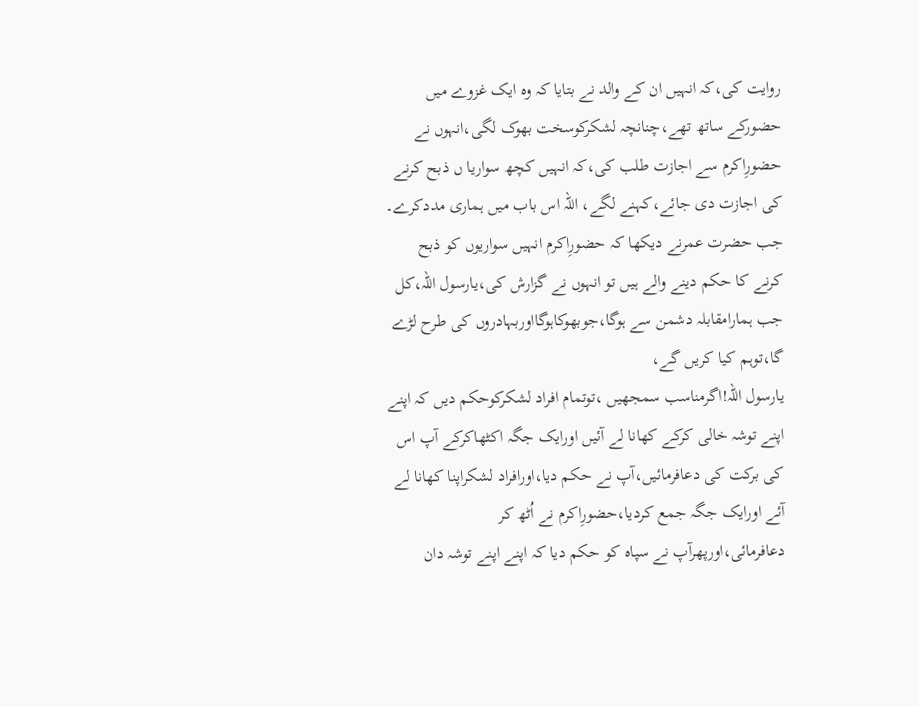روایت کی،کہ انہیں ان کے والد نے بتایا کہ وہ ایک غزوے میں حضورکے ساتھ تھے،چنانچہ لشکرکوسخت بھوک لگی،انہوں نے حضورِاکرم سے اجازت طلب کی،کہ انہیں کچھ سواریا ں ذبح کرنے کی اجازت دی جائے،کہنے لگے، اللہ اس باب میں ہماری مددکرے۔
جب حضرت عمرنے دیکھا کہ حضورِاکرم انہیں سواریوں کو ذبح کرنے کا حکم دینے والے ہیں تو انہوں نے گزارش کی،یارسول اللہ،کل جب ہمارامقابلہ دشمن سے ہوگا،جوبھوکاہوگااوربہادروں کی طرح لڑے گا،توہم کیا کریں گے،
یارسول اللہ!اگرمناسب سمجھیں ،توتمام افراد لشکرکوحکم دیں کہ اپنے اپنے توشہ خالی کرکے کھانا لے آئیں اورایک جگہ اکٹھاکرکے آپ اس کی برکت کی دعافرمائیں،آپ نے حکم دیا،اورافراد لشکراپنا کھانا لے آئے اورایک جگہ جمع کردیا،حضورِاکرم نے اُٹھ کر دعافرمائی،اورپھرآپ نے سپاہ کو حکم دیا کہ اپنے اپنے توشہ دان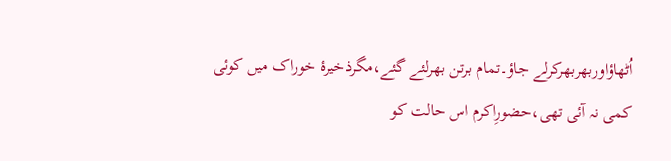اُٹھاؤاوربھربھرکرلے جاؤ۔تمام برتن بھرلئے گئے،مگرذخیرۂ خوراک میں کوئی کمی نہ آئی تھی،حضورِاکرم اس حالت کو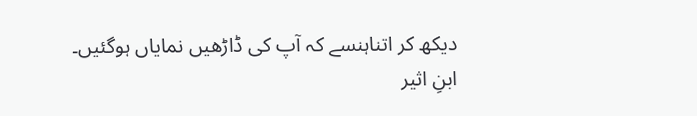دیکھ کر اتناہنسے کہ آپ کی ڈاڑھیں نمایاں ہوگئیں۔
ابنِ اثیر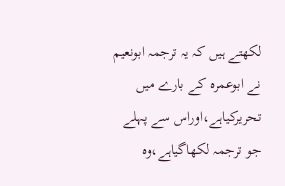لکھتے ہیں کہ یہ ترجمہ ابونعیم نے ابوعمرہ کے بارے میں تحریرکیاہے،اوراس سے پہلے جو ترجمہ لکھاگیاہے،وہ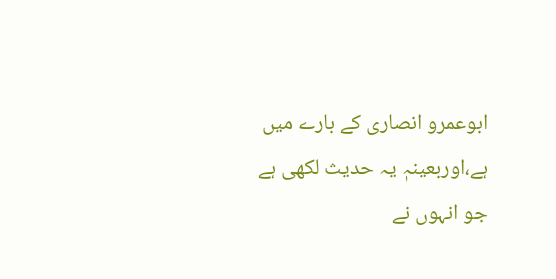ابوعمرو انصاری کے بارے میں ہے،اوربعینہٖ یہ حدیث لکھی ہے جو انہوں نے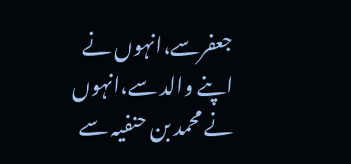جعفرسے،انہوں نے اپنے والد سے،انہوں نے محمد بن حنفیہ سے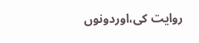روایت کی،اوردونوں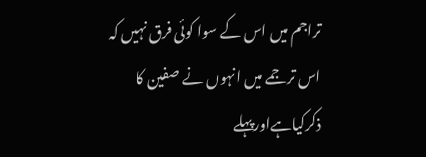تراجم میں اس کے سوا کوئی فرق نہیں کہ اس ترجمے میں انہوں نے صفین کا ذکرکیاہےاورپہلے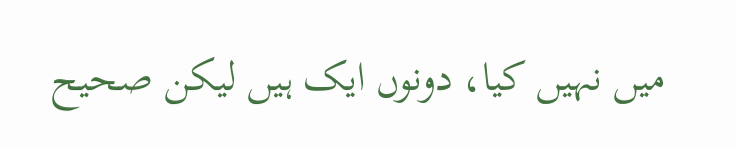میں نہیں کیا، دونوں ایک ہیں لیکن صحیح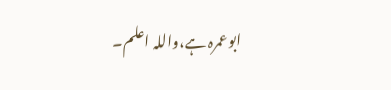ابوعمرہ ہے،واللہ اعلم۔